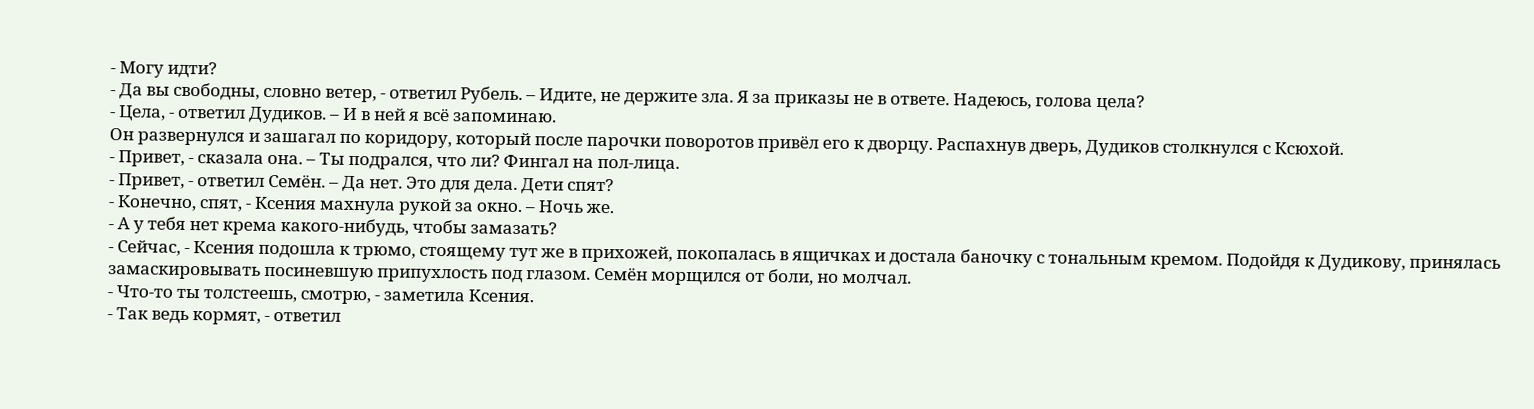- Могу идти?
- Да вы свободны, словно ветер, - ответил Рубель. – Идите, не держите зла. Я за приказы не в ответе. Надеюсь, голова цела?
- Цела, - ответил Дудиков. – И в ней я всё запоминаю.
Он развернулся и зашагал по коридору, который после парочки поворотов привёл его к дворцу. Распахнув дверь, Дудиков столкнулся с Ксюхой.
- Привет, - сказала она. – Ты подрался, что ли? Фингал на пол-лица.
- Привет, - ответил Семён. – Да нет. Это для дела. Дети спят?
- Конечно, спят, - Ксения махнула рукой за окно. – Ночь же.
- А у тебя нет крема какого-нибудь, чтобы замазать?
- Сейчас, - Ксения подошла к трюмо, стоящему тут же в прихожей, покопалась в ящичках и достала баночку с тональным кремом. Подойдя к Дудикову, принялась замаскировывать посиневшую припухлость под глазом. Семён морщился от боли, но молчал.
- Что-то ты толстеешь, смотрю, - заметила Ксения.
- Так ведь кормят, - ответил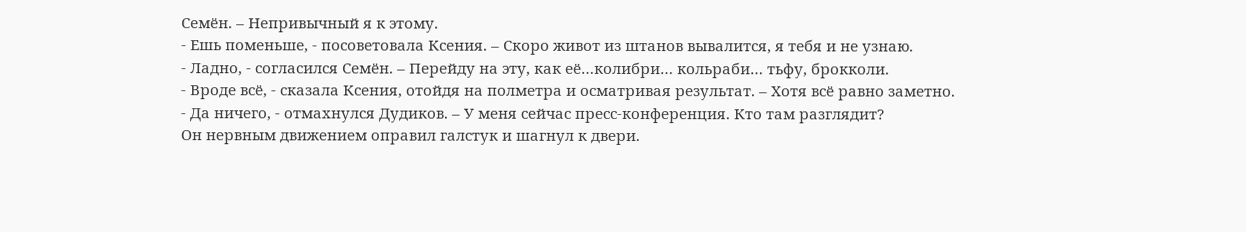Семён. – Непривычный я к этому.
- Ешь поменьше, - посоветовала Ксения. – Скоро живот из штанов вывалится, я тебя и не узнаю.
- Ладно, - согласился Семён. – Перейду на эту, как её…колибри… кольраби… тьфу, брокколи.
- Вроде всё, - сказала Ксения, отойдя на полметра и осматривая результат. – Хотя всё равно заметно.
- Да ничего, - отмахнулся Дудиков. – У меня сейчас пресс-конференция. Кто там разглядит?
Он нервным движением оправил галстук и шагнул к двери.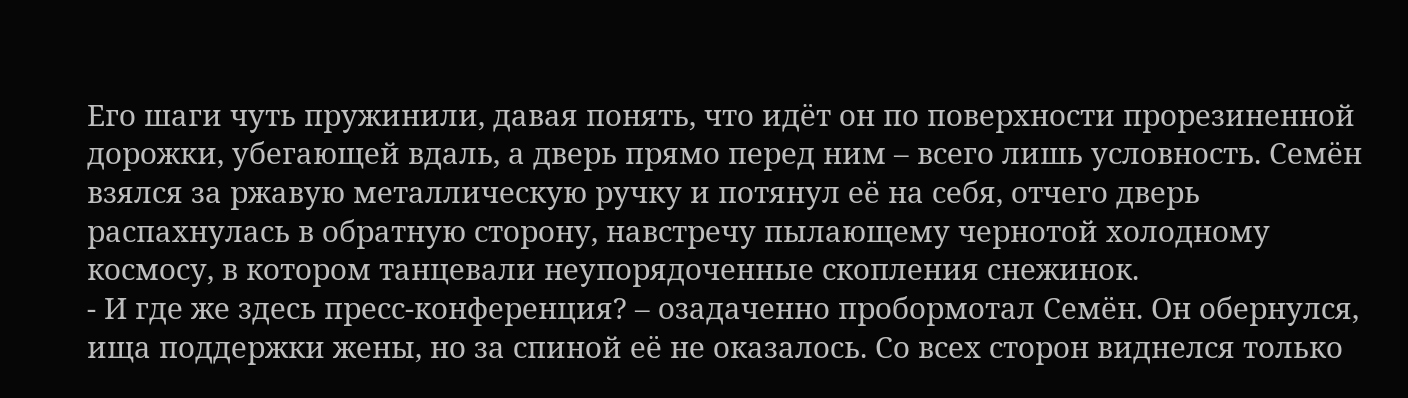Его шаги чуть пружинили, давая понять, что идёт он по поверхности прорезиненной дорожки, убегающей вдаль, а дверь прямо перед ним – всего лишь условность. Семён взялся за ржавую металлическую ручку и потянул её на себя, отчего дверь распахнулась в обратную сторону, навстречу пылающему чернотой холодному космосу, в котором танцевали неупорядоченные скопления снежинок.
- И где же здесь пресс-конференция? – озадаченно пробормотал Семён. Он обернулся, ища поддержки жены, но за спиной её не оказалось. Со всех сторон виднелся только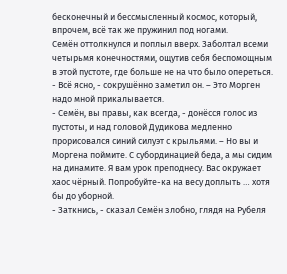бесконечный и бессмысленный космос, который, впрочем, всё так же пружинил под ногами.
Семён оттолкнулся и поплыл вверх. Заболтал всеми четырьмя конечностями, ощутив себя беспомощным в этой пустоте, где больше не на что было опереться.
- Всё ясно, - сокрушённо заметил он. – Это Морген надо мной прикалывается.
- Семён, вы правы, как всегда, - донёсся голос из пустоты, и над головой Дудикова медленно прорисовался синий силуэт с крыльями. – Но вы и Моргена поймите. С субординацией беда, а мы сидим на динамите. Я вам урок преподнесу. Вас окружает хаос чёрный. Попробуйте-ка на весу доплыть … хотя бы до уборной.
- Заткнись, - сказал Семён злобно, глядя на Рубеля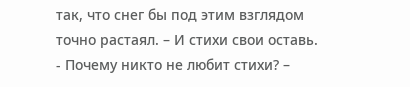так, что снег бы под этим взглядом точно растаял. – И стихи свои оставь.
- Почему никто не любит стихи? –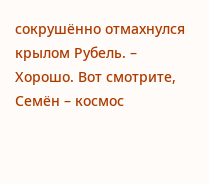сокрушённо отмахнулся крылом Рубель. – Хорошо. Вот смотрите, Семён – космос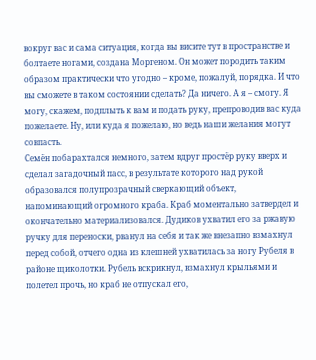вокруг вас и сама ситуация, когда вы висите тут в пространстве и болтаете ногами, создана Моргеном. Он может породить таким образом практически что угодно – кроме, пожалуй, порядка. И что вы сможете в таком состоянии сделать? Да ничего. А я – смогу. Я могу, скажем, подплыть к вам и подать руку, препроводив вас куда пожелаете. Ну, или куда я пожелаю, но ведь наши желания могут совпасть.
Семён побарахтался немного, затем вдруг простёр руку вверх и сделал загадочный пасс, в результате которого над рукой образовался полупрозрачный сверкающий объект, напоминающий огромного краба. Краб моментально затвердел и окончательно материализовался. Дудиков ухватил его за ржавую ручку для переноски, рванул на себя и так же внезапно взмахнул перед собой, отчего одна из клешней ухватилась за ногу Рубеля в районе щиколотки. Рубель вскрикнул, взмахнул крыльями и полетел прочь, но краб не отпускал его,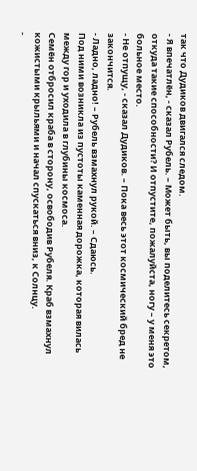так что Дудиков двигался следом.
- Я впечатлён, - сказал Рубель. – Может быть, вы поделитесь секретом, откуда такие способности? И отпустите, пожалуйста, ногу – у меня это больное место.
- Не отпущу, - сказал Дудиков. – Пока весь этот космический бред не закончится.
- Ладно, ладно! – Рубель взмахнул рукой. – Сдаюсь.
Под ними возникла из пустоты каменная дорожка, которая вилась между гор и уходила в глубины космоса.
Семён отбросил краба в сторону, освободив Рубеля. Краб взмахнул кожистыми крыльями и начал спускаться вниз, к Солнцу.
-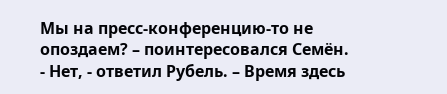Мы на пресс-конференцию-то не опоздаем? – поинтересовался Семён.
- Нет, - ответил Рубель. – Время здесь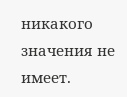никакого значения не имеет.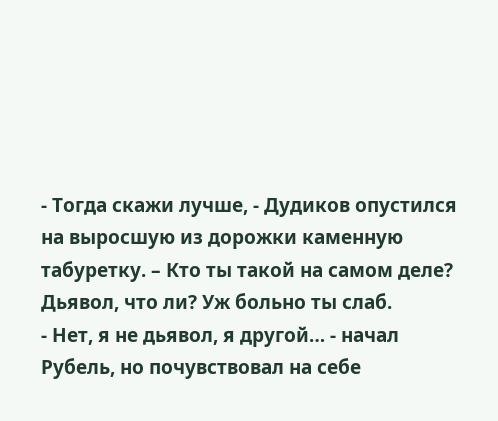- Тогда скажи лучше, - Дудиков опустился на выросшую из дорожки каменную табуретку. – Кто ты такой на самом деле? Дьявол, что ли? Уж больно ты слаб.
- Нет, я не дьявол, я другой… - начал Рубель, но почувствовал на себе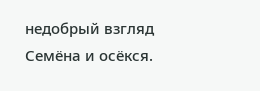недобрый взгляд Семёна и осёкся.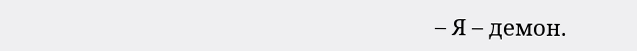– Я – демон.